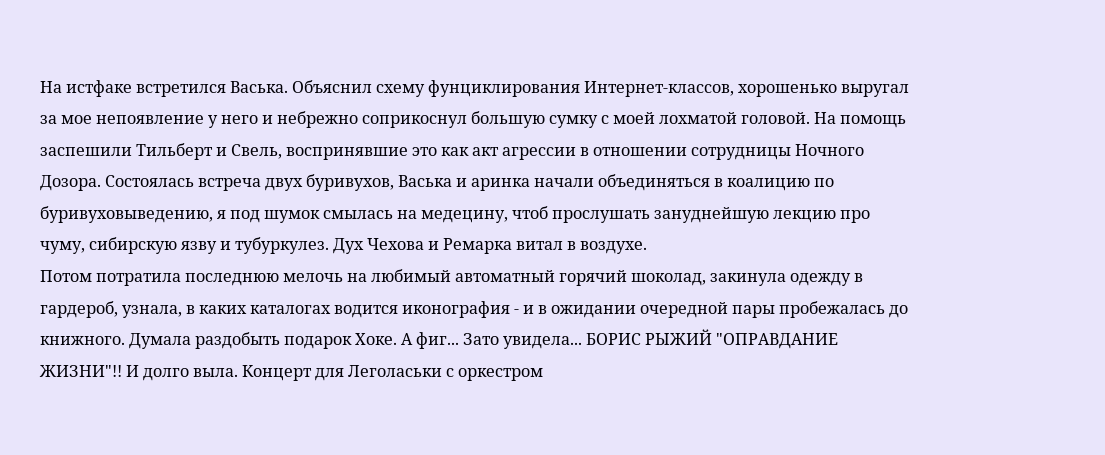На истфаке встретился Васька. Объяснил схему фунциклирования Интернет-классов, хорошенько выругал за мое непоявление у него и небрежно соприкоснул большую сумку с моей лохматой головой. На помощь заспешили Тильберт и Свель, воспринявшие это как акт агрессии в отношении сотрудницы Ночного Дозора. Состоялась встреча двух буривухов, Васька и аринка начали объединяться в коалицию по буривуховыведению, я под шумок смылась на медецину, чтоб прослушать зануднейшую лекцию про чуму, сибирскую язву и тубуркулез. Дух Чехова и Ремарка витал в воздухе.
Потом потратила последнюю мелочь на любимый автоматный горячий шоколад, закинула одежду в гардероб, узнала, в каких каталогах водится иконография - и в ожидании очередной пары пробежалась до книжного. Думала раздобыть подарок Хоке. А фиг... Зато увидела... БОРИС РЫЖИЙ "ОПРАВДАНИЕ ЖИЗНИ"!! И долго выла. Концерт для Леголаськи с оркестром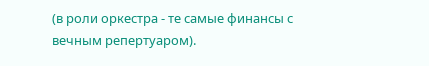(в роли оркестра - те самые финансы с вечным репертуаром).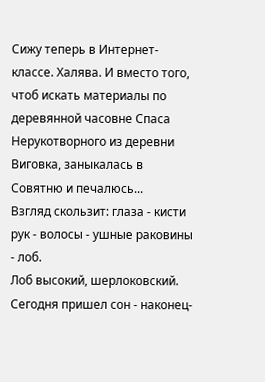Сижу теперь в Интернет-классе. Халява. И вместо того, чтоб искать материалы по деревянной часовне Спаса Нерукотворного из деревни Виговка, заныкалась в Совятню и печалюсь...
Взгляд скользит: глаза - кисти рук - волосы - ушные раковины - лоб.
Лоб высокий, шерлоковский.
Сегодня пришел сон - наконец-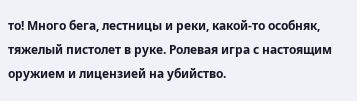то! Много бега, лестницы и реки, какой-то особняк, тяжелый пистолет в руке. Ролевая игра с настоящим оружием и лицензией на убийство.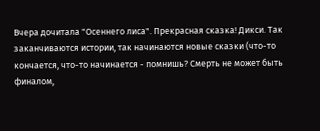Вчера дочитала "Осеннего лиса". Прекрасная сказка! Дикси. Так заканчиваются истории, так начинаются новые сказки (что-то кончается, что-то начинается - помнишь? Смерть не может быть финалом,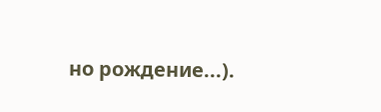но рождение...).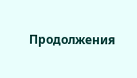Продолжения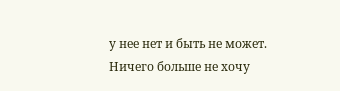у нее нет и быть не может. Ничего больше не хочу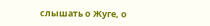слышать о Жуге, о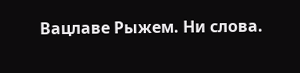Вацлаве Рыжем. Ни слова.